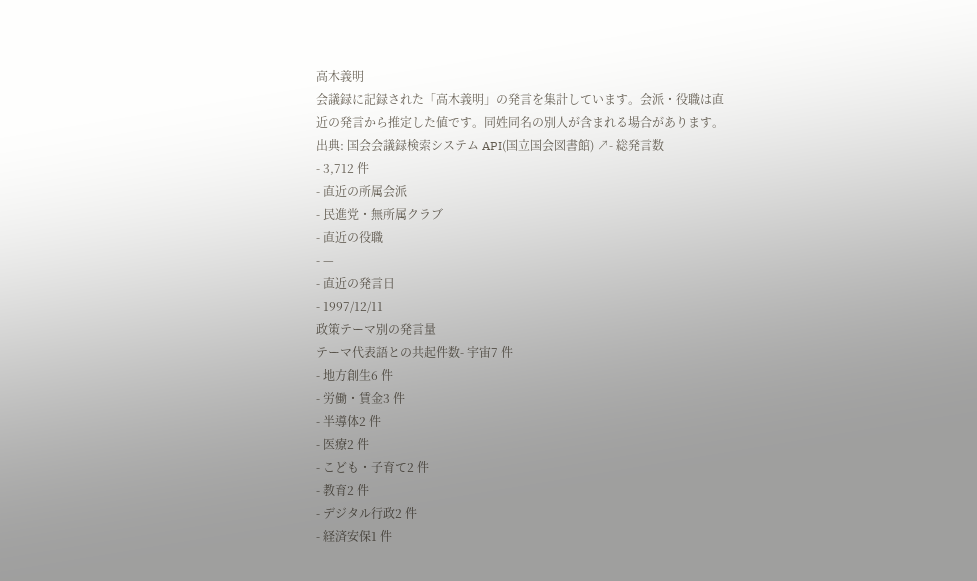高木義明
会議録に記録された「高木義明」の発言を集計しています。会派・役職は直近の発言から推定した値です。同姓同名の別人が含まれる場合があります。
出典: 国会会議録検索システム API(国立国会図書館) ↗- 総発言数
- 3,712 件
- 直近の所属会派
- 民進党・無所属クラブ
- 直近の役職
- —
- 直近の発言日
- 1997/12/11
政策テーマ別の発言量
テーマ代表語との共起件数- 宇宙7 件
- 地方創生6 件
- 労働・賃金3 件
- 半導体2 件
- 医療2 件
- こども・子育て2 件
- 教育2 件
- デジタル行政2 件
- 経済安保1 件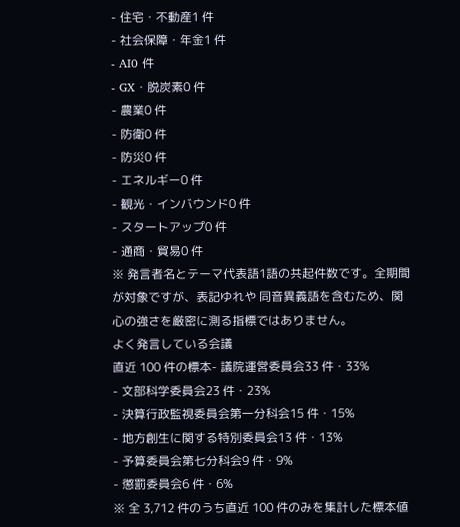- 住宅・不動産1 件
- 社会保障・年金1 件
- AI0 件
- GX・脱炭素0 件
- 農業0 件
- 防衛0 件
- 防災0 件
- エネルギー0 件
- 観光・インバウンド0 件
- スタートアップ0 件
- 通商・貿易0 件
※ 発言者名とテーマ代表語1語の共起件数です。全期間が対象ですが、表記ゆれや 同音異義語を含むため、関心の強さを厳密に測る指標ではありません。
よく発言している会議
直近 100 件の標本- 議院運営委員会33 件・33%
- 文部科学委員会23 件・23%
- 決算行政監視委員会第一分科会15 件・15%
- 地方創生に関する特別委員会13 件・13%
- 予算委員会第七分科会9 件・9%
- 懲罰委員会6 件・6%
※ 全 3,712 件のうち直近 100 件のみを集計した標本値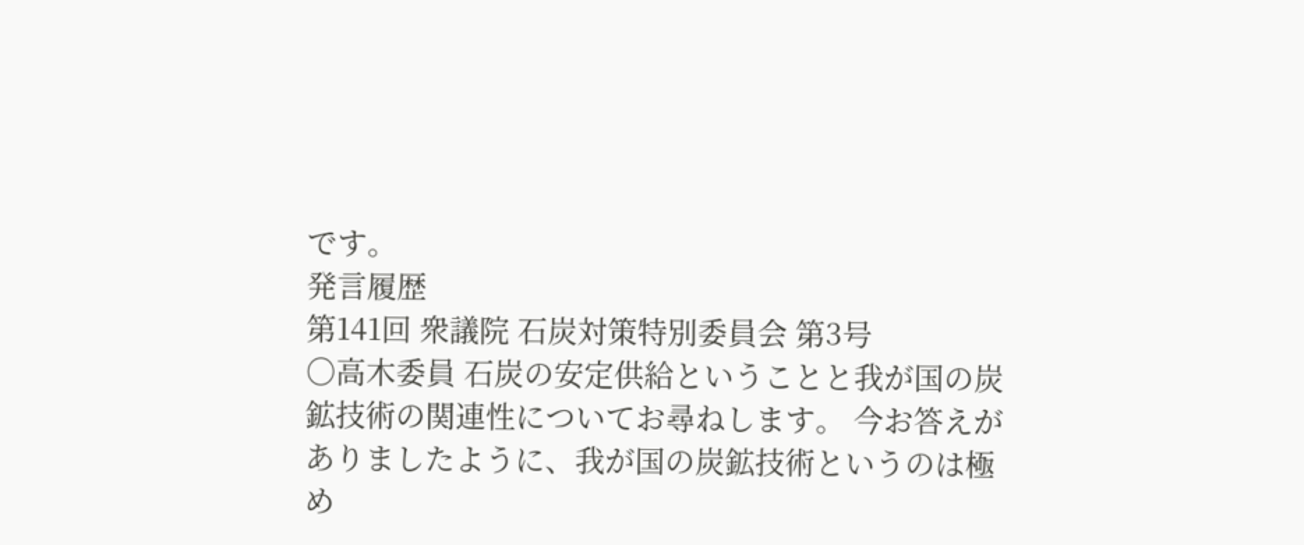です。
発言履歴
第141回 衆議院 石炭対策特別委員会 第3号
○高木委員 石炭の安定供給ということと我が国の炭鉱技術の関連性についてお尋ねします。 今お答えがありましたように、我が国の炭鉱技術というのは極め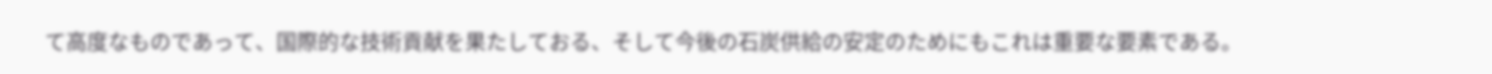て高度なものであって、国際的な技術貢献を果たしておる、そして今後の石炭供給の安定のためにもこれは重要な要素である。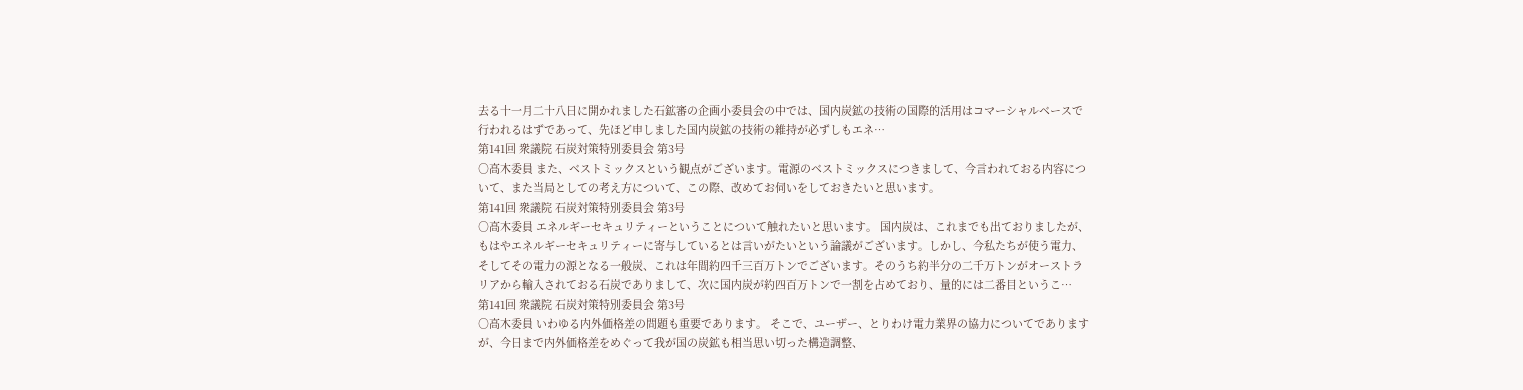去る十一月二十八日に開かれました石鉱審の企画小委員会の中では、国内炭鉱の技術の国際的活用はコマーシャルベースで行われるはずであって、先ほど申しました国内炭鉱の技術の維持が必ずしもエネ…
第141回 衆議院 石炭対策特別委員会 第3号
○高木委員 また、ベストミックスという観点がございます。電源のベストミックスにつきまして、今言われておる内容について、また当局としての考え方について、この際、改めてお伺いをしておきたいと思います。
第141回 衆議院 石炭対策特別委員会 第3号
○高木委員 エネルギーセキュリティーということについて触れたいと思います。 国内炭は、これまでも出ておりましたが、もはやエネルギーセキュリティーに寄与しているとは言いがたいという論議がございます。しかし、今私たちが使う電力、そしてその電力の源となる一般炭、これは年間約四千三百万トンでございます。そのうち約半分の二千万トンがオーストラリアから輸入されておる石炭でありまして、次に国内炭が約四百万トンで一割を占めており、量的には二番目というこ…
第141回 衆議院 石炭対策特別委員会 第3号
○高木委員 いわゆる内外価格差の問題も重要であります。 そこで、ユーザー、とりわけ電力業界の協力についてでありますが、今日まで内外価格差をめぐって我が国の炭鉱も相当思い切った構造調整、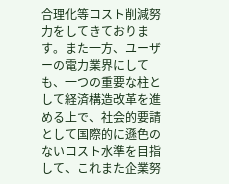合理化等コスト削減努力をしてきております。また一方、ユーザーの電力業界にしても、一つの重要な柱として経済構造改革を進める上で、社会的要請として国際的に遜色のないコスト水準を目指して、これまた企業努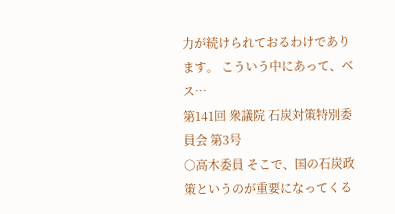力が続けられておるわけであります。 こういう中にあって、ベス…
第141回 衆議院 石炭対策特別委員会 第3号
○高木委員 そこで、国の石炭政策というのが重要になってくる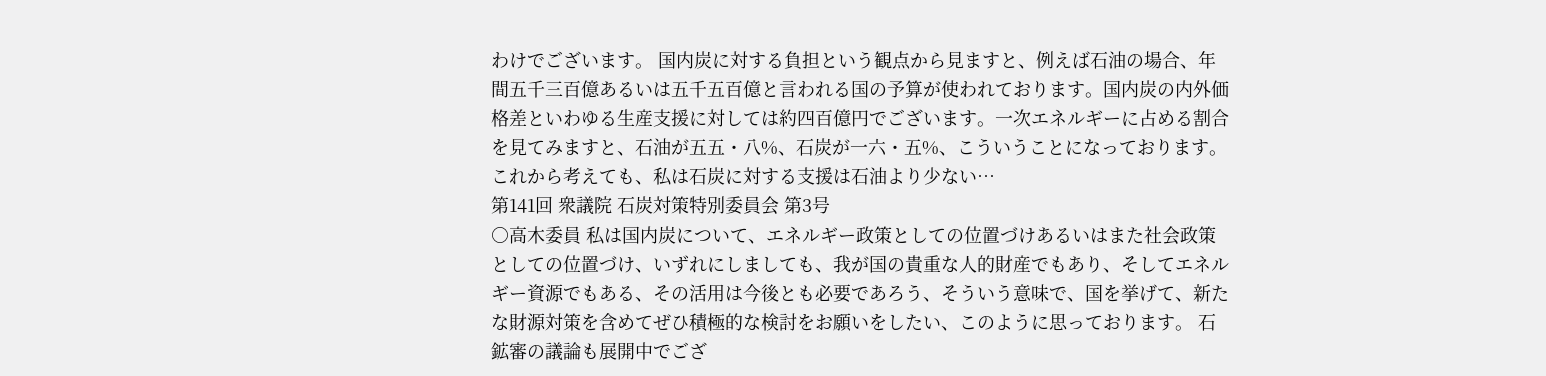わけでございます。 国内炭に対する負担という観点から見ますと、例えば石油の場合、年間五千三百億あるいは五千五百億と言われる国の予算が使われております。国内炭の内外価格差といわゆる生産支援に対しては約四百億円でございます。一次エネルギーに占める割合を見てみますと、石油が五五・八%、石炭が一六・五%、こういうことになっております。これから考えても、私は石炭に対する支援は石油より少ない…
第141回 衆議院 石炭対策特別委員会 第3号
○高木委員 私は国内炭について、エネルギー政策としての位置づけあるいはまた社会政策としての位置づけ、いずれにしましても、我が国の貴重な人的財産でもあり、そしてエネルギー資源でもある、その活用は今後とも必要であろう、そういう意味で、国を挙げて、新たな財源対策を含めてぜひ積極的な検討をお願いをしたい、このように思っております。 石鉱審の議論も展開中でござ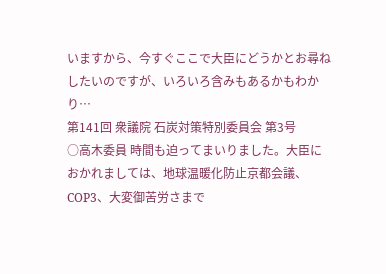いますから、今すぐここで大臣にどうかとお尋ねしたいのですが、いろいろ含みもあるかもわかり…
第141回 衆議院 石炭対策特別委員会 第3号
○高木委員 時間も迫ってまいりました。大臣におかれましては、地球温暖化防止京都会議、COP3、大変御苦労さまで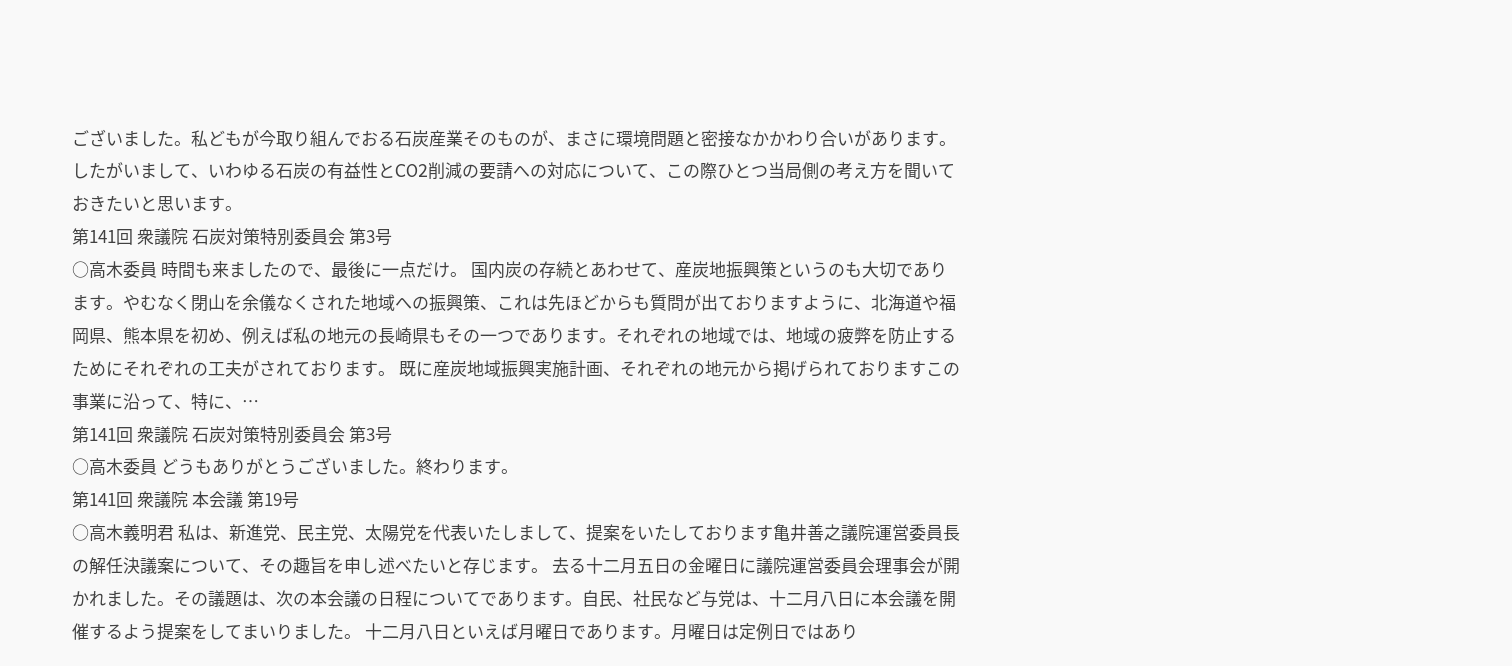ございました。私どもが今取り組んでおる石炭産業そのものが、まさに環境問題と密接なかかわり合いがあります。したがいまして、いわゆる石炭の有益性とCO2削減の要請への対応について、この際ひとつ当局側の考え方を聞いておきたいと思います。
第141回 衆議院 石炭対策特別委員会 第3号
○高木委員 時間も来ましたので、最後に一点だけ。 国内炭の存続とあわせて、産炭地振興策というのも大切であります。やむなく閉山を余儀なくされた地域への振興策、これは先ほどからも質問が出ておりますように、北海道や福岡県、熊本県を初め、例えば私の地元の長崎県もその一つであります。それぞれの地域では、地域の疲弊を防止するためにそれぞれの工夫がされております。 既に産炭地域振興実施計画、それぞれの地元から掲げられておりますこの事業に沿って、特に、…
第141回 衆議院 石炭対策特別委員会 第3号
○高木委員 どうもありがとうございました。終わります。
第141回 衆議院 本会議 第19号
○高木義明君 私は、新進党、民主党、太陽党を代表いたしまして、提案をいたしております亀井善之議院運営委員長の解任決議案について、その趣旨を申し述べたいと存じます。 去る十二月五日の金曜日に議院運営委員会理事会が開かれました。その議題は、次の本会議の日程についてであります。自民、社民など与党は、十二月八日に本会議を開催するよう提案をしてまいりました。 十二月八日といえば月曜日であります。月曜日は定例日ではあり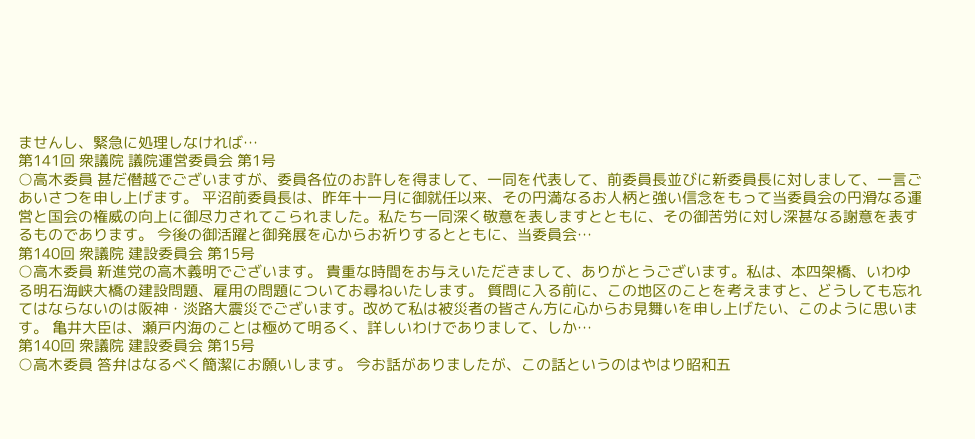ませんし、緊急に処理しなければ…
第141回 衆議院 議院運営委員会 第1号
○高木委員 甚だ僭越でございますが、委員各位のお許しを得まして、一同を代表して、前委員長並びに新委員長に対しまして、一言ごあいさつを申し上げます。 平沼前委員長は、昨年十一月に御就任以来、その円満なるお人柄と強い信念をもって当委員会の円滑なる運営と国会の権威の向上に御尽力されてこられました。私たち一同深く敬意を表しますとともに、その御苦労に対し深甚なる謝意を表するものであります。 今後の御活躍と御発展を心からお祈りするとともに、当委員会…
第140回 衆議院 建設委員会 第15号
○高木委員 新進党の高木義明でございます。 貴重な時間をお与えいただきまして、ありがとうございます。私は、本四架橋、いわゆる明石海峡大橋の建設問題、雇用の問題についてお尋ねいたします。 質問に入る前に、この地区のことを考えますと、どうしても忘れてはならないのは阪神・淡路大震災でございます。改めて私は被災者の皆さん方に心からお見舞いを申し上げたい、このように思います。 亀井大臣は、瀬戸内海のことは極めて明るく、詳しいわけでありまして、しか…
第140回 衆議院 建設委員会 第15号
○高木委員 答弁はなるべく簡潔にお願いします。 今お話がありましたが、この話というのはやはり昭和五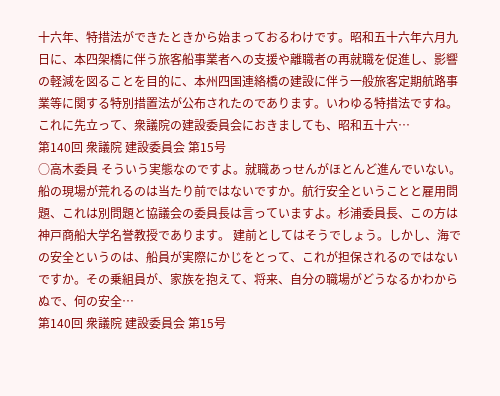十六年、特措法ができたときから始まっておるわけです。昭和五十六年六月九日に、本四架橋に伴う旅客船事業者への支援や離職者の再就職を促進し、影響の軽減を図ることを目的に、本州四国連絡橋の建設に伴う一般旅客定期航路事業等に関する特別措置法が公布されたのであります。いわゆる特措法ですね。 これに先立って、衆議院の建設委員会におきましても、昭和五十六…
第140回 衆議院 建設委員会 第15号
○高木委員 そういう実態なのですよ。就職あっせんがほとんど進んでいない。 船の現場が荒れるのは当たり前ではないですか。航行安全ということと雇用問題、これは別問題と協議会の委員長は言っていますよ。杉浦委員長、この方は神戸商船大学名誉教授であります。 建前としてはそうでしょう。しかし、海での安全というのは、船員が実際にかじをとって、これが担保されるのではないですか。その乗組員が、家族を抱えて、将来、自分の職場がどうなるかわからぬで、何の安全…
第140回 衆議院 建設委員会 第15号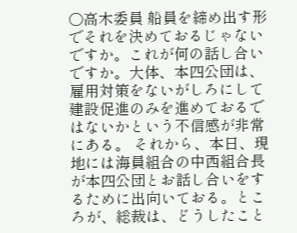○高木委員 船員を締め出す形でそれを決めておるじゃないですか。これが何の話し合いですか。大体、本四公団は、雇用対策をないがしろにして建設促進のみを進めておるではないかという不信感が非常にある。 それから、本日、現地には海員組合の中西組合長が本四公団とお話し合いをするために出向いておる。ところが、総裁は、どうしたこと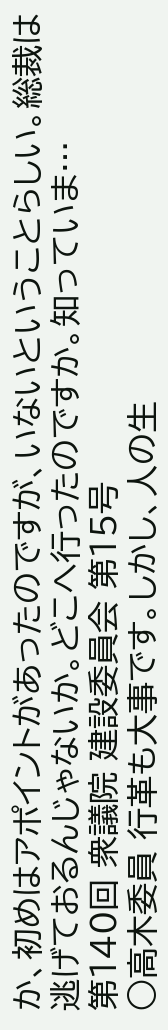か、初めはアポイントがあったのですが、いないということらしい。総裁は逃げておるんじゃないか。どこへ行ったのですか。知っていま…
第140回 衆議院 建設委員会 第15号
○高木委員 行革も大事です。しかし、人の生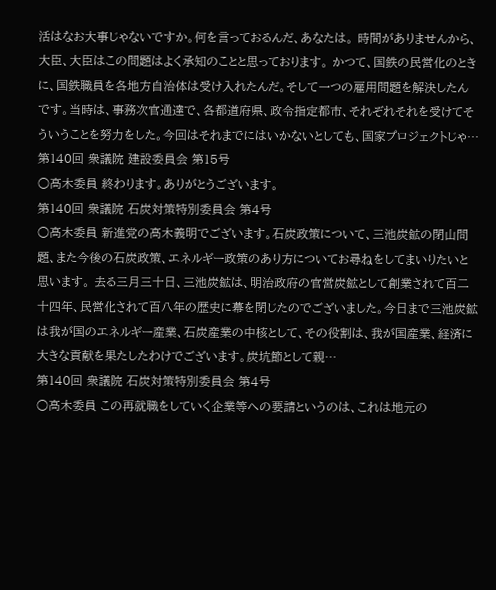活はなお大事じゃないですか。何を言っておるんだ、あなたは。 時間がありませんから、大臣、大臣はこの問題はよく承知のことと思っております。 かつて、国鉄の民営化のときに、国鉄職員を各地方自治体は受け入れたんだ。そして一つの雇用問題を解決したんです。当時は、事務次官通達で、各都道府県、政令指定都市、それぞれそれを受けてそういうことを努力をした。今回はそれまでにはいかないとしても、国家プロジェクトじゃ…
第140回 衆議院 建設委員会 第15号
○高木委員 終わります。ありがとうございます。
第140回 衆議院 石炭対策特別委員会 第4号
○高木委員 新進党の高木義明でございます。石炭政策について、三池炭鉱の閉山問題、また今後の石炭政策、エネルギー政策のあり方についてお尋ねをしてまいりたいと思います。 去る三月三十日、三池炭鉱は、明治政府の官営炭鉱として創業されて百二十四年、民営化されて百八年の歴史に幕を閉じたのでございました。今日まで三池炭鉱は我が国のエネルギー産業、石炭産業の中核として、その役割は、我が国産業、経済に大きな貢献を果たしたわけでございます。炭坑節として親…
第140回 衆議院 石炭対策特別委員会 第4号
○高木委員 この再就職をしていく企業等への要請というのは、これは地元の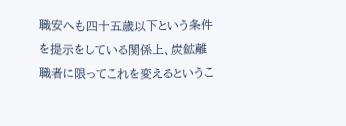職安へも四十五歳以下という条件を提示をしている関係上、炭鉱離職者に限ってこれを変えるというこ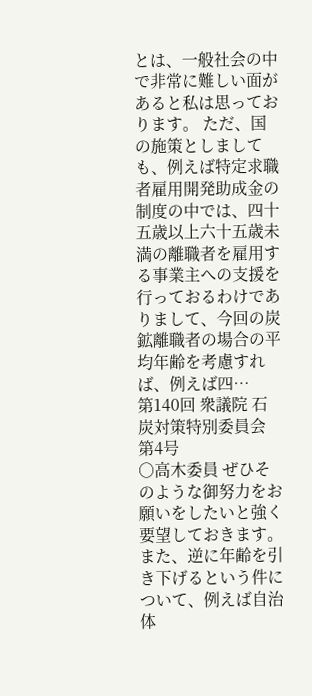とは、一般社会の中で非常に難しい面があると私は思っております。 ただ、国の施策としましても、例えば特定求職者雇用開発助成金の制度の中では、四十五歳以上六十五歳未満の離職者を雇用する事業主への支援を行っておるわけでありまして、今回の炭鉱離職者の場合の平均年齢を考慮すれば、例えば四…
第140回 衆議院 石炭対策特別委員会 第4号
○高木委員 ぜひそのような御努力をお願いをしたいと強く要望しておきます。 また、逆に年齢を引き下げるという件について、例えば自治体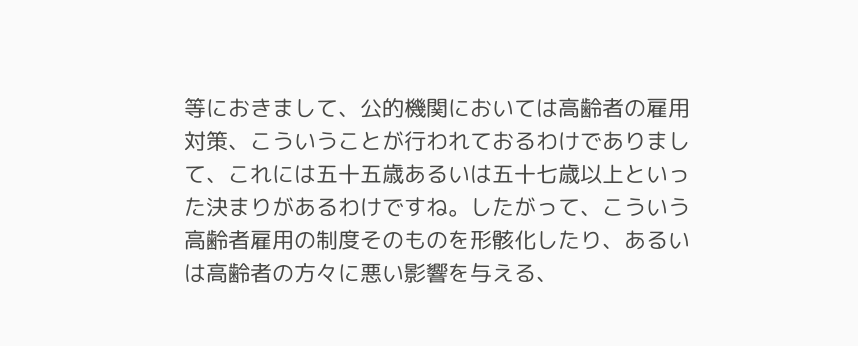等におきまして、公的機関においては高齢者の雇用対策、こういうことが行われておるわけでありまして、これには五十五歳あるいは五十七歳以上といった決まりがあるわけですね。したがって、こういう高齢者雇用の制度そのものを形骸化したり、あるいは高齢者の方々に悪い影響を与える、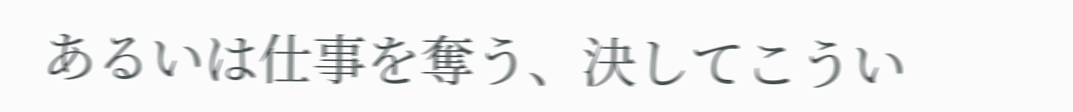あるいは仕事を奪う、決してこうい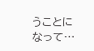うことになって…